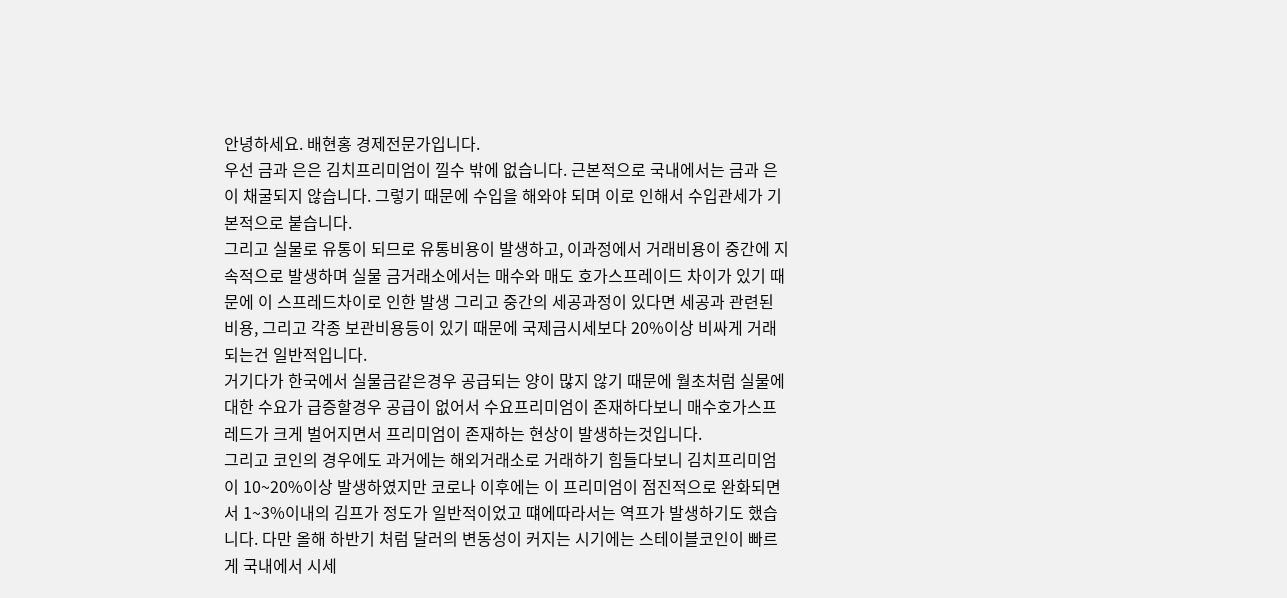안녕하세요. 배현홍 경제전문가입니다.
우선 금과 은은 김치프리미엄이 낄수 밖에 없습니다. 근본적으로 국내에서는 금과 은이 채굴되지 않습니다. 그렇기 때문에 수입을 해와야 되며 이로 인해서 수입관세가 기본적으로 붙습니다.
그리고 실물로 유통이 되므로 유통비용이 발생하고, 이과정에서 거래비용이 중간에 지속적으로 발생하며 실물 금거래소에서는 매수와 매도 호가스프레이드 차이가 있기 때문에 이 스프레드차이로 인한 발생 그리고 중간의 세공과정이 있다면 세공과 관련된 비용, 그리고 각종 보관비용등이 있기 때문에 국제금시세보다 20%이상 비싸게 거래되는건 일반적입니다.
거기다가 한국에서 실물금같은경우 공급되는 양이 많지 않기 때문에 월초처럼 실물에 대한 수요가 급증할경우 공급이 없어서 수요프리미엄이 존재하다보니 매수호가스프레드가 크게 벌어지면서 프리미엄이 존재하는 현상이 발생하는것입니다.
그리고 코인의 경우에도 과거에는 해외거래소로 거래하기 힘들다보니 김치프리미엄이 10~20%이상 발생하였지만 코로나 이후에는 이 프리미엄이 점진적으로 완화되면서 1~3%이내의 김프가 정도가 일반적이었고 떄에따라서는 역프가 발생하기도 했습니다. 다만 올해 하반기 처럼 달러의 변동성이 커지는 시기에는 스테이블코인이 빠르게 국내에서 시세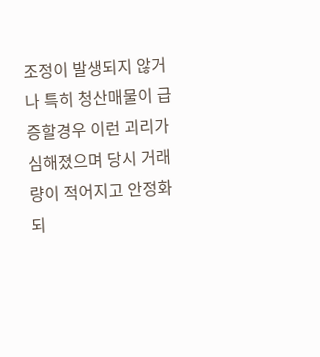조정이 발생되지 않거나 특히 청산매물이 급증할경우 이런 괴리가 심해졌으며 당시 거래량이 적어지고 안정화되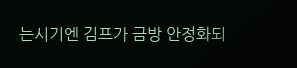는시기엔 김프가 금방 안정화되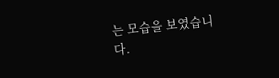는 모습을 보였습니다.